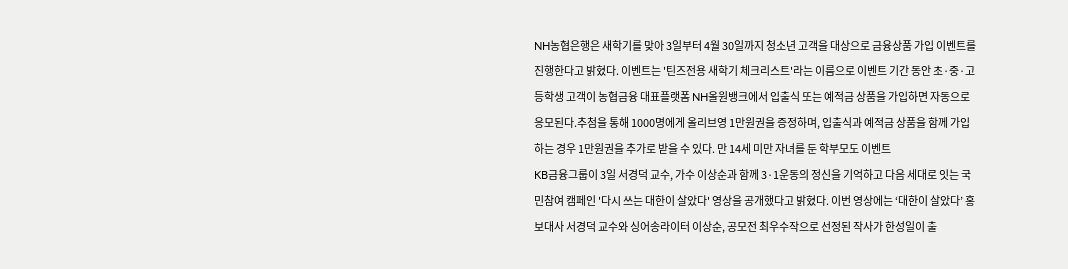NH농협은행은 새학기를 맞아 3일부터 4월 30일까지 청소년 고객을 대상으로 금융상품 가입 이벤트를 진행한다고 밝혔다. 이벤트는 '틴즈전용 새학기 체크리스트'라는 이름으로 이벤트 기간 동안 초·중·고등학생 고객이 농협금융 대표플랫폼 NH올원뱅크에서 입출식 또는 예적금 상품을 가입하면 자동으로 응모된다.추첨을 통해 1000명에게 올리브영 1만원권을 증정하며, 입출식과 예적금 상품을 함께 가입하는 경우 1만원권을 추가로 받을 수 있다. 만 14세 미만 자녀를 둔 학부모도 이벤트
KB금융그룹이 3일 서경덕 교수, 가수 이상순과 함께 3·1운동의 정신을 기억하고 다음 세대로 잇는 국민참여 캠페인 '다시 쓰는 대한이 살았다' 영상을 공개했다고 밝혔다. 이번 영상에는 ‘대한이 살았다’ 홍보대사 서경덕 교수와 싱어송라이터 이상순, 공모전 최우수작으로 선정된 작사가 한성일이 출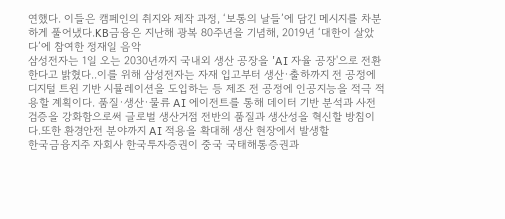연했다. 이들은 캠페인의 취지와 제작 과정, ‘보통의 날들’에 담긴 메시지를 차분하게 풀어냈다.KB금융은 지난해 광복 80주년을 기념해, 2019년 ‘대한이 살았다’에 참여한 정재일 음악
삼성전자는 1일 오는 2030년까지 국내외 생산 공장을 'AI 자율 공장'으로 전환한다고 밝혔다..이를 위해 삼성전자는 자재 입고부터 생산·출하까지 전 공정에 디지털 트윈 기반 시뮬레이션을 도입하는 등 제조 전 공정에 인공지능을 적극 적용할 계획이다. 품질·생산·물류 AI 에이전트를 통해 데이터 기반 분석과 사전 검증을 강화함으로써 글로벌 생산거점 전반의 품질과 생산성을 혁신할 방침이다.또한 환경안전 분야까지 AI 적용을 확대해 생산 현장에서 발생할
한국금융지주 자회사 한국투자증권이 중국 국태해통증권과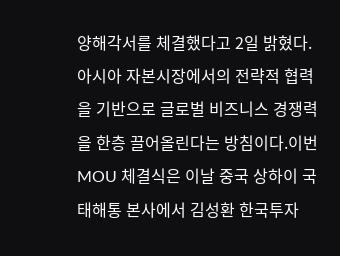양해각서를 체결했다고 2일 밝혔다. 아시아 자본시장에서의 전략적 협력을 기반으로 글로벌 비즈니스 경쟁력을 한층 끌어올린다는 방침이다.이번 MOU 체결식은 이날 중국 상하이 국태해통 본사에서 김성환 한국투자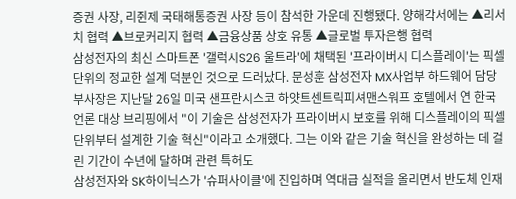증권 사장, 리쥔제 국태해통증권 사장 등이 참석한 가운데 진행됐다. 양해각서에는 ▲리서치 협력 ▲브로커리지 협력 ▲금융상품 상호 유통 ▲글로벌 투자은행 협력
삼성전자의 최신 스마트폰 '갤럭시S26 울트라'에 채택된 '프라이버시 디스플레이'는 픽셀 단위의 정교한 설계 덕분인 것으로 드러났다. 문성훈 삼성전자 MX사업부 하드웨어 담당 부사장은 지난달 26일 미국 샌프란시스코 하얏트센트릭피셔맨스워프 호텔에서 연 한국 언론 대상 브리핑에서 "이 기술은 삼성전자가 프라이버시 보호를 위해 디스플레이의 픽셀 단위부터 설계한 기술 혁신"이라고 소개했다. 그는 이와 같은 기술 혁신을 완성하는 데 걸린 기간이 수년에 달하며 관련 특허도
삼성전자와 SK하이닉스가 '슈퍼사이클'에 진입하며 역대급 실적을 올리면서 반도체 인재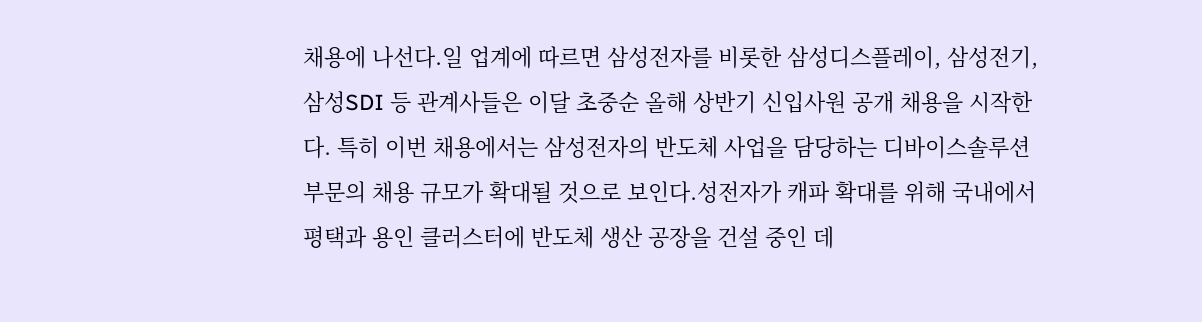채용에 나선다.일 업계에 따르면 삼성전자를 비롯한 삼성디스플레이, 삼성전기, 삼성SDI 등 관계사들은 이달 초중순 올해 상반기 신입사원 공개 채용을 시작한다. 특히 이번 채용에서는 삼성전자의 반도체 사업을 담당하는 디바이스솔루션부문의 채용 규모가 확대될 것으로 보인다.성전자가 캐파 확대를 위해 국내에서 평택과 용인 클러스터에 반도체 생산 공장을 건설 중인 데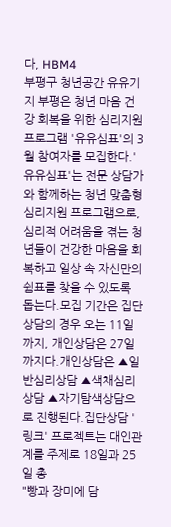다, HBM4
부평구 청년공간 유유기지 부평은 청년 마음 건강 회복을 위한 심리지원 프로그램 '유유심표'의 3월 참여자를 모집한다.'유유심표'는 전문 상담가와 함께하는 청년 맞춤형 심리지원 프로그램으로, 심리적 어려움을 겪는 청년들이 건강한 마음을 회복하고 일상 속 자신만의 쉼표를 찾을 수 있도록 돕는다.모집 기간은 집단상담의 경우 오는 11일까지, 개인상담은 27일까지다.개인상담은 ▲일반심리상담 ▲색채심리상담 ▲자기탐색상담으로 진행된다.집단상담 '링크' 프로젝트는 대인관계를 주제로 18일과 25일 총
"빵과 장미에 담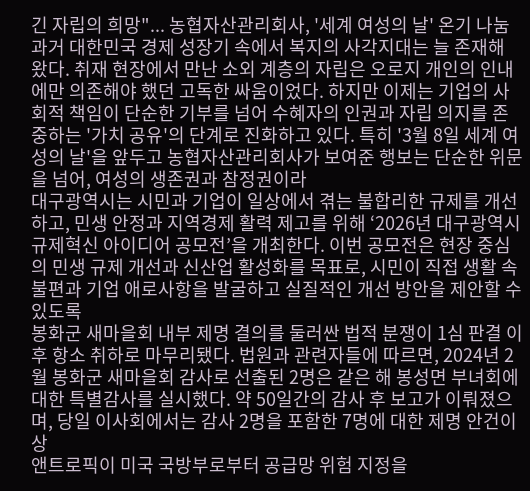긴 자립의 희망"... 농협자산관리회사, '세계 여성의 날' 온기 나눔과거 대한민국 경제 성장기 속에서 복지의 사각지대는 늘 존재해 왔다. 취재 현장에서 만난 소외 계층의 자립은 오로지 개인의 인내에만 의존해야 했던 고독한 싸움이었다. 하지만 이제는 기업의 사회적 책임이 단순한 기부를 넘어 수혜자의 인권과 자립 의지를 존중하는 '가치 공유'의 단계로 진화하고 있다. 특히 '3월 8일 세계 여성의 날'을 앞두고 농협자산관리회사가 보여준 행보는 단순한 위문을 넘어, 여성의 생존권과 참정권이라
대구광역시는 시민과 기업이 일상에서 겪는 불합리한 규제를 개선하고, 민생 안정과 지역경제 활력 제고를 위해 ‘2026년 대구광역시 규제혁신 아이디어 공모전’을 개최한다. 이번 공모전은 현장 중심의 민생 규제 개선과 신산업 활성화를 목표로, 시민이 직접 생활 속 불편과 기업 애로사항을 발굴하고 실질적인 개선 방안을 제안할 수 있도록
봉화군 새마을회 내부 제명 결의를 둘러싼 법적 분쟁이 1심 판결 이후 항소 취하로 마무리됐다. 법원과 관련자들에 따르면, 2024년 2월 봉화군 새마을회 감사로 선출된 2명은 같은 해 봉성면 부녀회에 대한 특별감사를 실시했다. 약 50일간의 감사 후 보고가 이뤄졌으며, 당일 이사회에서는 감사 2명을 포함한 7명에 대한 제명 안건이 상
앤트로픽이 미국 국방부로부터 공급망 위험 지정을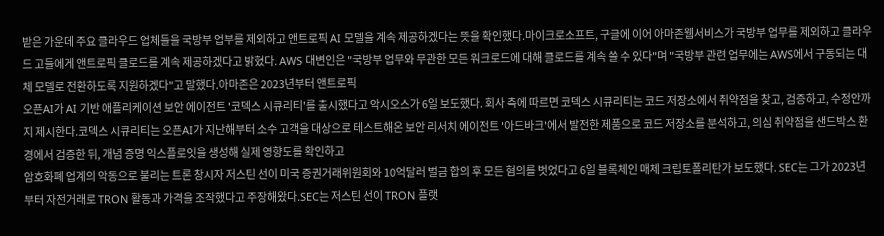받은 가운데 주요 클라우드 업체들을 국방부 업부를 제외하고 앤트로픽 AI 모델을 계속 제공하겠다는 뜻을 확인했다.마이크로소프트, 구글에 이어 아마존웹서비스가 국방부 업무를 제외하고 클라우드 고들에게 앤트로픽 클로드를 계속 제공하겠다고 밝혔다. AWS 대변인은 "국방부 업무와 무관한 모든 워크로드에 대해 클로드를 계속 쓸 수 있다"며 "국방부 관련 업무에는 AWS에서 구동되는 대체 모델로 전환하도록 지원하겠다"고 말했다.아마존은 2023년부터 앤트로픽
오픈AI가 AI 기반 애플리케이션 보안 에이전트 '코덱스 시큐리티'를 출시했다고 악시오스가 6일 보도했다. 회사 측에 따르면 코덱스 시큐리티는 코드 저장소에서 취약점을 찾고, 검증하고, 수정안까지 제시한다.코덱스 시큐리티는 오픈AI가 지난해부터 소수 고객을 대상으로 테스트해온 보안 리서치 에이전트 '아드바크'에서 발전한 제품으로 코드 저장소를 분석하고, 의심 취약점을 샌드박스 환경에서 검증한 뒤, 개념 증명 익스플로잇을 생성해 실제 영향도를 확인하고
암호화폐 업계의 악동으로 불리는 트론 창시자 저스틴 선이 미국 증권거래위원회와 10억달러 벌금 합의 후 모든 혐의를 벗었다고 6일 블록체인 매체 크립토폴리탄가 보도했다. SEC는 그가 2023년부터 자전거래로 TRON 활동과 가격을 조작했다고 주장해왔다.SEC는 저스틴 선이 TRON 플랫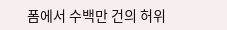폼에서 수백만 건의 허위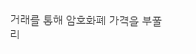거래를 통해 암호화폐 가격을 부풀리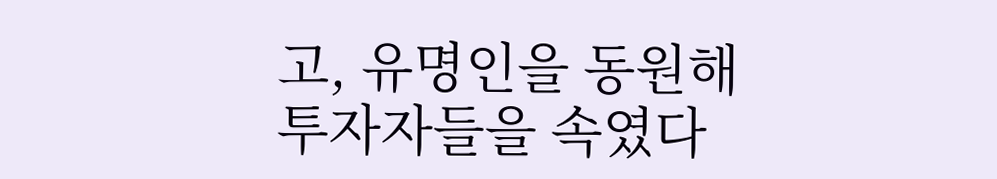고, 유명인을 동원해 투자자들을 속였다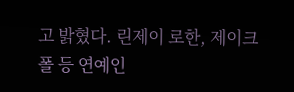고 밝혔다. 린제이 로한, 제이크 폴 등 연예인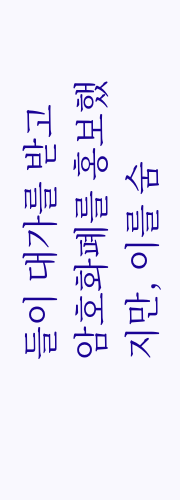들이 대가를 받고 암호화폐를 홍보했지만, 이를 숨